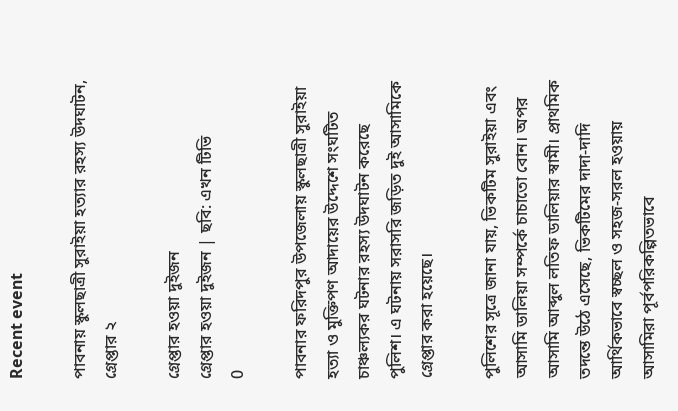Recent event

পাবনায় স্কুলছাত্রী সুরাইয়া হত্যার রহস্য উদঘাটন, গ্রেপ্তার ২

গ্রেপ্তার হওয়া দুইজন
গ্রেপ্তার হওয়া দুইজন | ছবি: এখন টিভি
0

পাবনার ফরিদপুর উপজেলায় স্কুলছাত্রী সুরাইয়া হত্যা ও মুক্তিপণ আদায়ের উদ্দেশে সংঘটিত চাঞ্চল্যকর ঘটনার রহস্য উদঘাটন করেছে পুলিশ। এ ঘটনায় সরাসরি জড়িত দুই আসামিকে গ্রেপ্তার করা হয়েছে।

পুলিশের সূত্রে জানা যায়, ভিকটিম সুরাইয়া এবং আসামি ডালিয়া সম্পর্কে চাচাতো বোন। অপর আসামি আব্দুল লতিফ ডালিয়ার স্বামী। প্রাথমিক তদন্তে উঠে এসেছে, ভিকটিমের দাদা-দাদি আর্থিকভাবে স্বচ্ছল ও সহজ-সরল হওয়ায় আসামিরা পূর্বপরিকল্পিতভাবে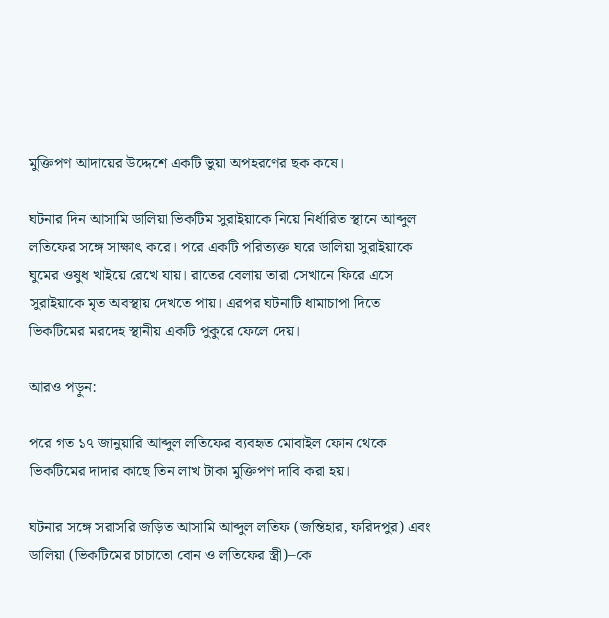মুক্তিপণ আদায়ের উদ্দেশে একটি ভুয়া অপহরণের ছক কষে।

ঘটনার দিন আসামি ডালিয়া ভিকটিম সুরাইয়াকে নিয়ে নির্ধারিত স্থানে আব্দুল লতিফের সঙ্গে সাক্ষাৎ করে। পরে একটি পরিত্যক্ত ঘরে ডালিয়া সুরাইয়াকে ঘুমের ওষুধ খাইয়ে রেখে যায়। রাতের বেলায় তারা সেখানে ফিরে এসে সুরাইয়াকে মৃত অবস্থায় দেখতে পায়। এরপর ঘটনাটি ধামাচাপা দিতে ভিকটিমের মরদেহ স্থানীয় একটি পুকুরে ফেলে দেয়।

আরও পড়ুন:

পরে গত ১৭ জানুয়ারি আব্দুল লতিফের ব্যবহৃত মোবাইল ফোন থেকে ভিকটিমের দাদার কাছে তিন লাখ টাকা মুক্তিপণ দাবি করা হয়।

ঘটনার সঙ্গে সরাসরি জড়িত আসামি আব্দুল লতিফ (জন্তিহার, ফরিদপুর) এবং ডালিয়া (ভিকটিমের চাচাতো বোন ও লতিফের স্ত্রী)–কে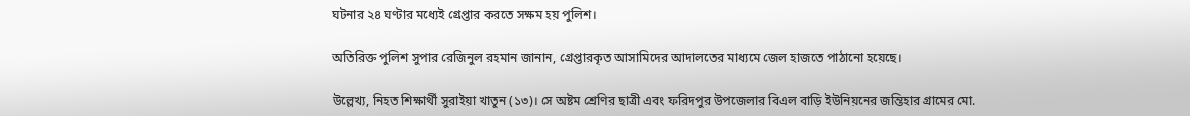ঘটনার ২৪ ঘণ্টার মধ্যেই গ্রেপ্তার করতে সক্ষম হয় পুলিশ।

অতিরিক্ত পুলিশ সুপার রেজিনুল রহমান জানান, গ্রেপ্তারকৃত আসামিদের আদালতের মাধ্যমে জেল হাজতে পাঠানো হয়েছে।

উল্লেখ্য, নিহত শিক্ষার্থী সুরাইয়া খাতুন (১৩)। সে অষ্টম শ্রেণির ছাত্রী এবং ফরিদপুর উপজেলার বিএল বাড়ি ইউনিয়নের জন্তিহার গ্রামের মো.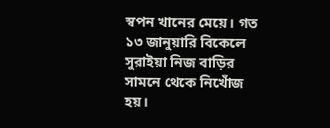স্বপন খানের মেয়ে। গত ১৩ জানুয়ারি বিকেলে সুরাইয়া নিজ বাড়ির সামনে থেকে নিখোঁজ হয়।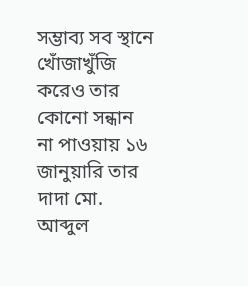সম্ভাব্য সব স্থানে খোঁজাখুঁজি করেও তার কোনো সন্ধান না পাওয়ায় ১৬ জানুয়ারি তার দাদা মো. আব্দুল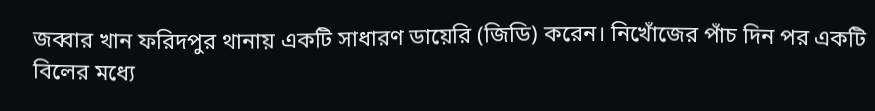জব্বার খান ফরিদপুর থানায় একটি সাধারণ ডায়েরি (জিডি) করেন। নিখোঁজের পাঁচ দিন পর একটি বিলের মধ্যে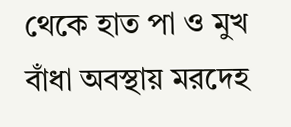থেকে হাত পা ও মুখ বাঁধা অবস্থায় মরদেহ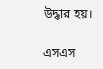উদ্ধার হয়।

এসএস